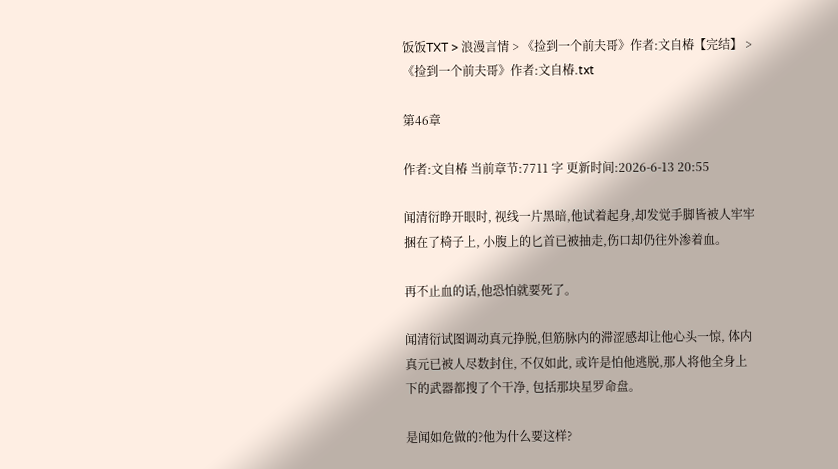饭饭TXT > 浪漫言情 > 《捡到一个前夫哥》作者:文自椿【完结】 > 《捡到一个前夫哥》作者:文自椿.txt

第46章

作者:文自椿 当前章节:7711 字 更新时间:2026-6-13 20:55

闻清衍睁开眼时, 视线一片黑暗,他试着起身,却发觉手脚皆被人牢牢捆在了椅子上, 小腹上的匕首已被抽走,伤口却仍往外渗着血。

再不止血的话,他恐怕就要死了。

闻清衍试图调动真元挣脱,但筋脉内的滞涩感却让他心头一惊, 体内真元已被人尽数封住, 不仅如此, 或许是怕他逃脱,那人将他全身上下的武器都搜了个干净, 包括那块星罗命盘。

是闻如危做的?他为什么要这样?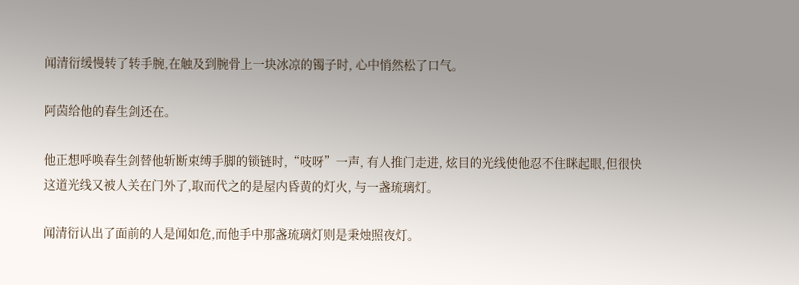闻清衍缓慢转了转手腕,在触及到腕骨上一块冰凉的镯子时, 心中悄然松了口气。

阿茵给他的春生剑还在。

他正想呼唤春生剑替他斩断束缚手脚的锁链时,“吱呀”一声, 有人推门走进, 炫目的光线使他忍不住眯起眼,但很快这道光线又被人关在门外了,取而代之的是屋内昏黄的灯火, 与一盏琉璃灯。

闻清衍认出了面前的人是闻如危,而他手中那盏琉璃灯则是秉烛照夜灯。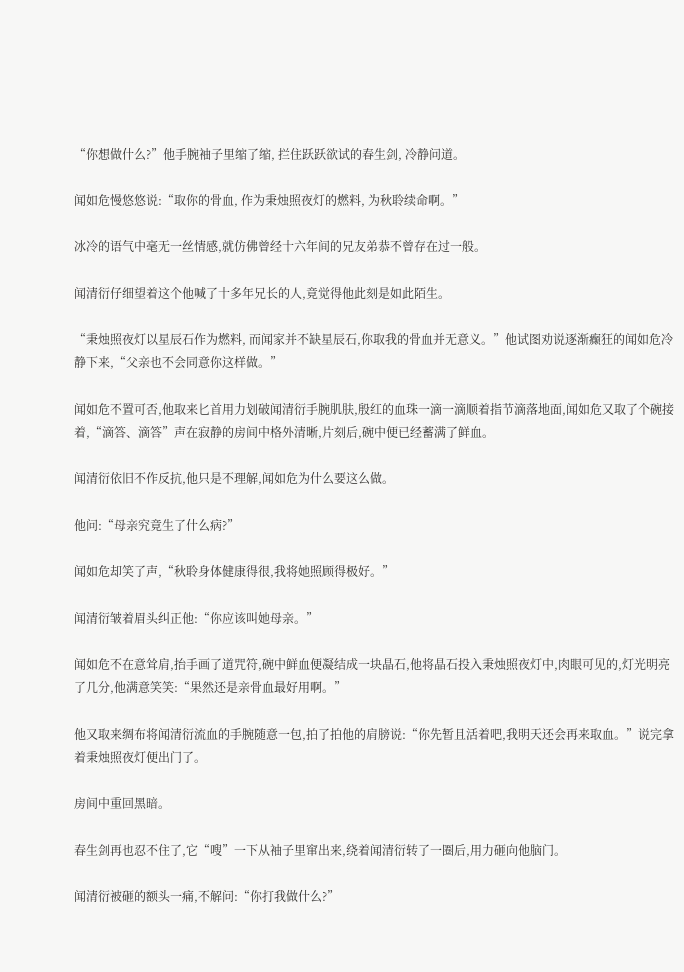“你想做什么?”他手腕袖子里缩了缩, 拦住跃跃欲试的春生剑, 冷静问道。

闻如危慢悠悠说:“取你的骨血, 作为秉烛照夜灯的燃料, 为秋聆续命啊。”

冰冷的语气中毫无一丝情感,就仿佛曾经十六年间的兄友弟恭不曾存在过一般。

闻清衍仔细望着这个他喊了十多年兄长的人,竟觉得他此刻是如此陌生。

“秉烛照夜灯以星辰石作为燃料, 而闻家并不缺星辰石,你取我的骨血并无意义。”他试图劝说逐渐癫狂的闻如危冷静下来,“父亲也不会同意你这样做。”

闻如危不置可否,他取来匕首用力划破闻清衍手腕肌肤,殷红的血珠一滴一滴顺着指节滴落地面,闻如危又取了个碗接着,“滴答、滴答”声在寂静的房间中格外清晰,片刻后,碗中便已经蓄满了鲜血。

闻清衍依旧不作反抗,他只是不理解,闻如危为什么要这么做。

他问:“母亲究竟生了什么病?”

闻如危却笑了声,“秋聆身体健康得很,我将她照顾得极好。”

闻清衍皱着眉头纠正他:“你应该叫她母亲。”

闻如危不在意耸肩,抬手画了道咒符,碗中鲜血便凝结成一块晶石,他将晶石投入秉烛照夜灯中,肉眼可见的,灯光明亮了几分,他满意笑笑:“果然还是亲骨血最好用啊。”

他又取来绸布将闻清衍流血的手腕随意一包,拍了拍他的肩膀说:“你先暂且活着吧,我明天还会再来取血。”说完拿着秉烛照夜灯便出门了。

房间中重回黑暗。

春生剑再也忍不住了,它“嗖”一下从袖子里窜出来,绕着闻清衍转了一圈后,用力砸向他脑门。

闻清衍被砸的额头一痛,不解问:“你打我做什么?”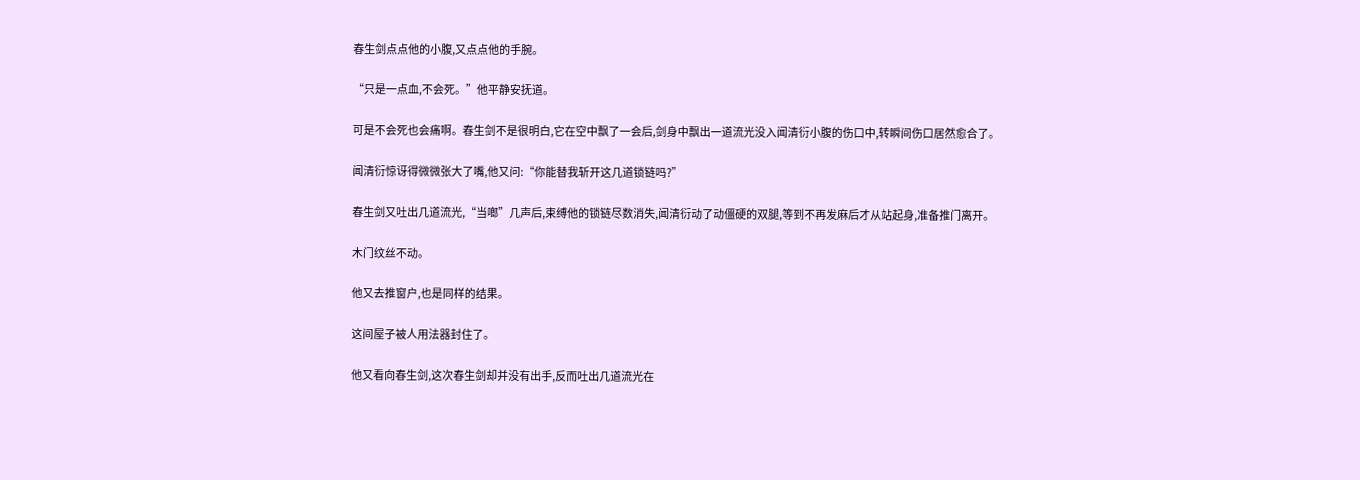春生剑点点他的小腹,又点点他的手腕。

“只是一点血,不会死。”他平静安抚道。

可是不会死也会痛啊。春生剑不是很明白,它在空中飘了一会后,剑身中飘出一道流光没入闻清衍小腹的伤口中,转瞬间伤口居然愈合了。

闻清衍惊讶得微微张大了嘴,他又问:“你能替我斩开这几道锁链吗?”

春生剑又吐出几道流光,“当啷”几声后,束缚他的锁链尽数消失,闻清衍动了动僵硬的双腿,等到不再发麻后才从站起身,准备推门离开。

木门纹丝不动。

他又去推窗户,也是同样的结果。

这间屋子被人用法器封住了。

他又看向春生剑,这次春生剑却并没有出手,反而吐出几道流光在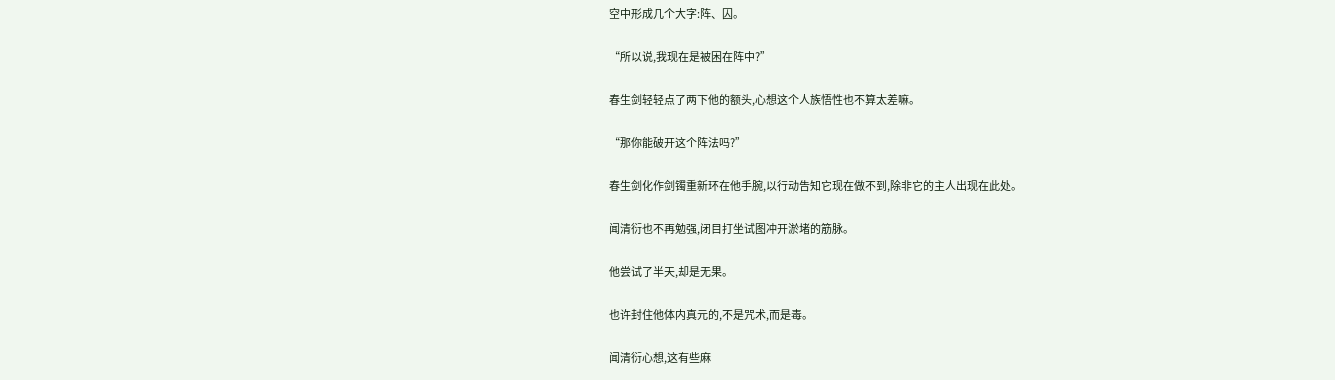空中形成几个大字:阵、囚。

“所以说,我现在是被困在阵中?”

春生剑轻轻点了两下他的额头,心想这个人族悟性也不算太差嘛。

“那你能破开这个阵法吗?”

春生剑化作剑镯重新环在他手腕,以行动告知它现在做不到,除非它的主人出现在此处。

闻清衍也不再勉强,闭目打坐试图冲开淤堵的筋脉。

他尝试了半天,却是无果。

也许封住他体内真元的,不是咒术,而是毒。

闻清衍心想,这有些麻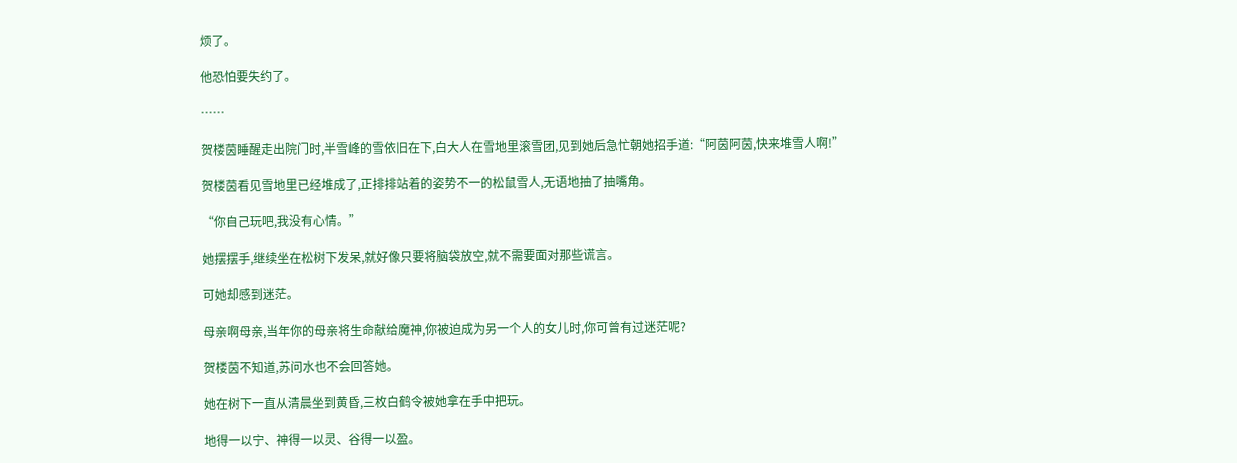烦了。

他恐怕要失约了。

……

贺楼茵睡醒走出院门时,半雪峰的雪依旧在下,白大人在雪地里滚雪团,见到她后急忙朝她招手道:“阿茵阿茵,快来堆雪人啊!”

贺楼茵看见雪地里已经堆成了,正排排站着的姿势不一的松鼠雪人,无语地抽了抽嘴角。

“你自己玩吧,我没有心情。”

她摆摆手,继续坐在松树下发呆,就好像只要将脑袋放空,就不需要面对那些谎言。

可她却感到迷茫。

母亲啊母亲,当年你的母亲将生命献给魔神,你被迫成为另一个人的女儿时,你可曾有过迷茫呢?

贺楼茵不知道,苏问水也不会回答她。

她在树下一直从清晨坐到黄昏,三枚白鹤令被她拿在手中把玩。

地得一以宁、神得一以灵、谷得一以盈。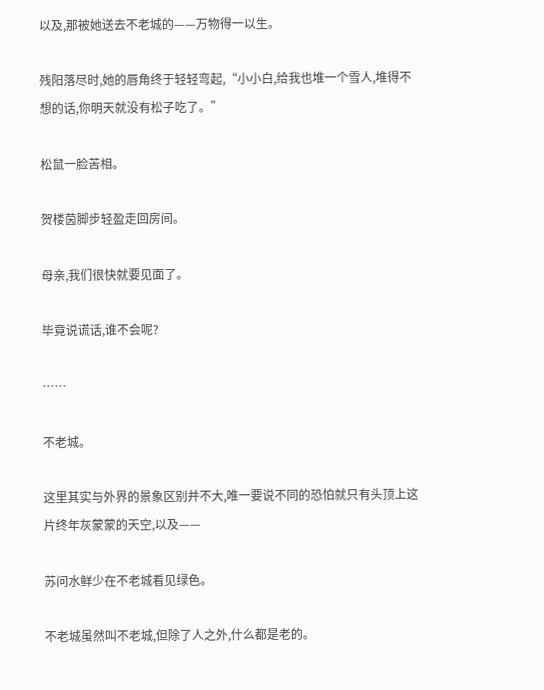以及,那被她送去不老城的——万物得一以生。

残阳落尽时,她的唇角终于轻轻弯起,“小小白,给我也堆一个雪人,堆得不想的话,你明天就没有松子吃了。”

松鼠一脸苦相。

贺楼茵脚步轻盈走回房间。

母亲,我们很快就要见面了。

毕竟说谎话,谁不会呢?

……

不老城。

这里其实与外界的景象区别并不大,唯一要说不同的恐怕就只有头顶上这片终年灰蒙蒙的天空,以及——

苏问水鲜少在不老城看见绿色。

不老城虽然叫不老城,但除了人之外,什么都是老的。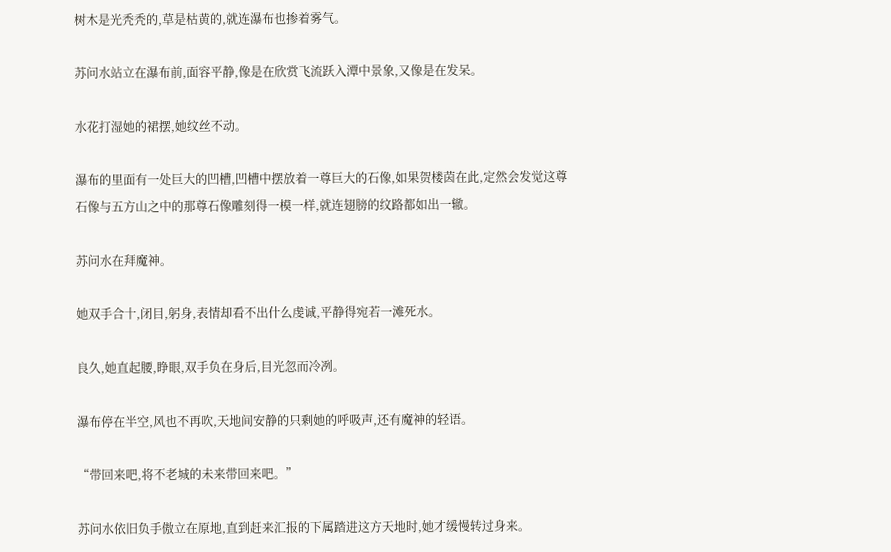树木是光秃秃的,草是枯黄的,就连瀑布也掺着雾气。

苏问水站立在瀑布前,面容平静,像是在欣赏飞流跃入潭中景象,又像是在发呆。

水花打湿她的裙摆,她纹丝不动。

瀑布的里面有一处巨大的凹槽,凹槽中摆放着一尊巨大的石像,如果贺楼茵在此,定然会发觉这尊石像与五方山之中的那尊石像雕刻得一模一样,就连翅膀的纹路都如出一辙。

苏问水在拜魔神。

她双手合十,闭目,躬身,表情却看不出什么虔诚,平静得宛若一滩死水。

良久,她直起腰,睁眼,双手负在身后,目光忽而冷冽。

瀑布停在半空,风也不再吹,天地间安静的只剩她的呼吸声,还有魔神的轻语。

“带回来吧,将不老城的未来带回来吧。”

苏问水依旧负手傲立在原地,直到赶来汇报的下属踏进这方天地时,她才缓慢转过身来。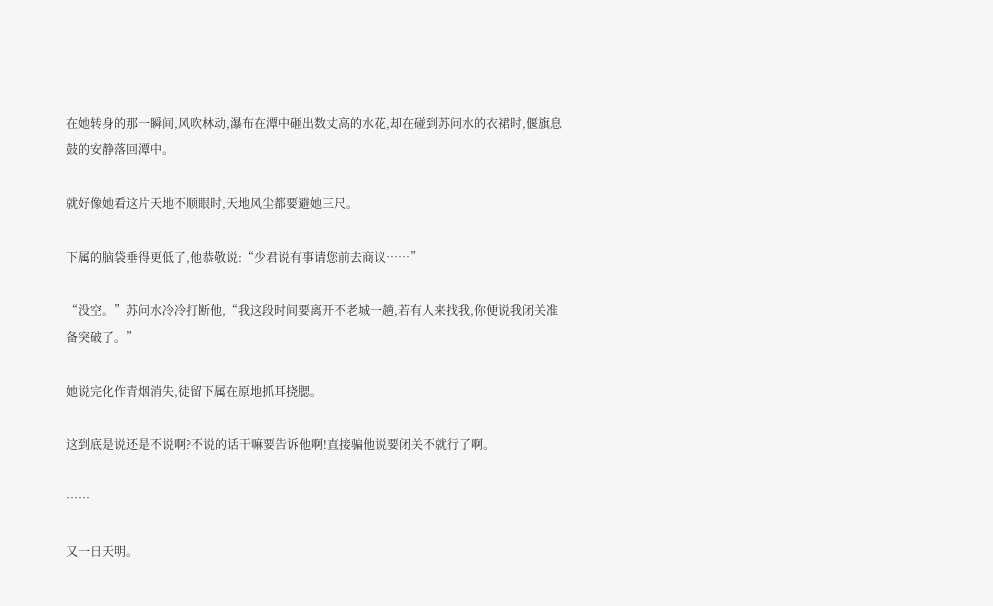在她转身的那一瞬间,风吹林动,瀑布在潭中砸出数丈高的水花,却在碰到苏问水的衣裙时,偃旗息鼓的安静落回潭中。

就好像她看这片天地不顺眼时,天地风尘都要避她三尺。

下属的脑袋垂得更低了,他恭敬说:“少君说有事请您前去商议……”

“没空。”苏问水冷冷打断他,“我这段时间要离开不老城一趟,若有人来找我,你便说我闭关准备突破了。”

她说完化作青烟消失,徒留下属在原地抓耳挠腮。

这到底是说还是不说啊?不说的话干嘛要告诉他啊!直接骗他说要闭关不就行了啊。

……

又一日天明。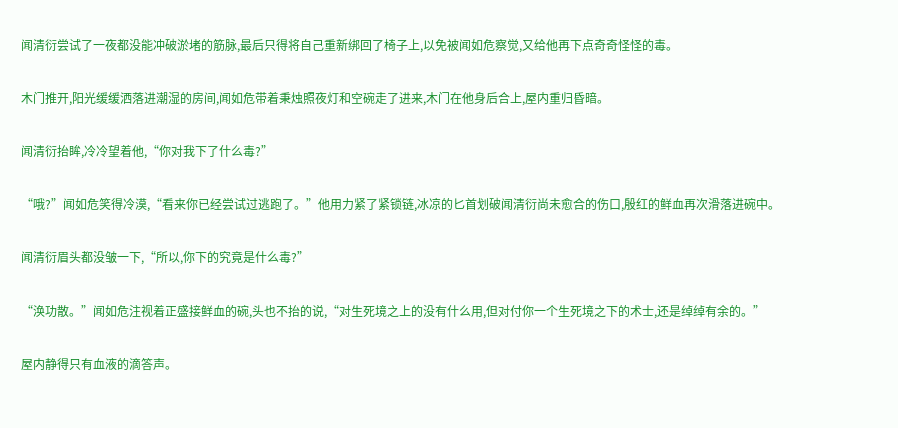闻清衍尝试了一夜都没能冲破淤堵的筋脉,最后只得将自己重新绑回了椅子上,以免被闻如危察觉,又给他再下点奇奇怪怪的毒。

木门推开,阳光缓缓洒落进潮湿的房间,闻如危带着秉烛照夜灯和空碗走了进来,木门在他身后合上,屋内重归昏暗。

闻清衍抬眸,冷冷望着他,“你对我下了什么毒?”

“哦?”闻如危笑得冷漠,“看来你已经尝试过逃跑了。”他用力紧了紧锁链,冰凉的匕首划破闻清衍尚未愈合的伤口,殷红的鲜血再次滑落进碗中。

闻清衍眉头都没皱一下,“所以,你下的究竟是什么毒?”

“涣功散。”闻如危注视着正盛接鲜血的碗,头也不抬的说,“对生死境之上的没有什么用,但对付你一个生死境之下的术士,还是绰绰有余的。”

屋内静得只有血液的滴答声。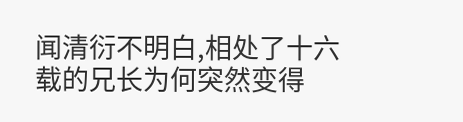闻清衍不明白,相处了十六载的兄长为何突然变得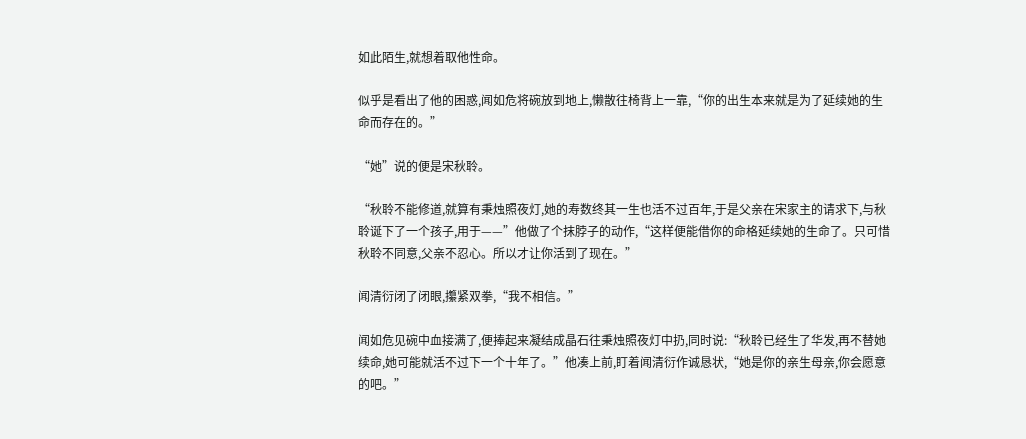如此陌生,就想着取他性命。

似乎是看出了他的困惑,闻如危将碗放到地上,懒散往椅背上一靠,“你的出生本来就是为了延续她的生命而存在的。”

“她”说的便是宋秋聆。

“秋聆不能修道,就算有秉烛照夜灯,她的寿数终其一生也活不过百年,于是父亲在宋家主的请求下,与秋聆诞下了一个孩子,用于——”他做了个抹脖子的动作,“这样便能借你的命格延续她的生命了。只可惜秋聆不同意,父亲不忍心。所以才让你活到了现在。”

闻清衍闭了闭眼,攥紧双拳,“我不相信。”

闻如危见碗中血接满了,便捧起来凝结成晶石往秉烛照夜灯中扔,同时说:“秋聆已经生了华发,再不替她续命,她可能就活不过下一个十年了。”他凑上前,盯着闻清衍作诚恳状,“她是你的亲生母亲,你会愿意的吧。”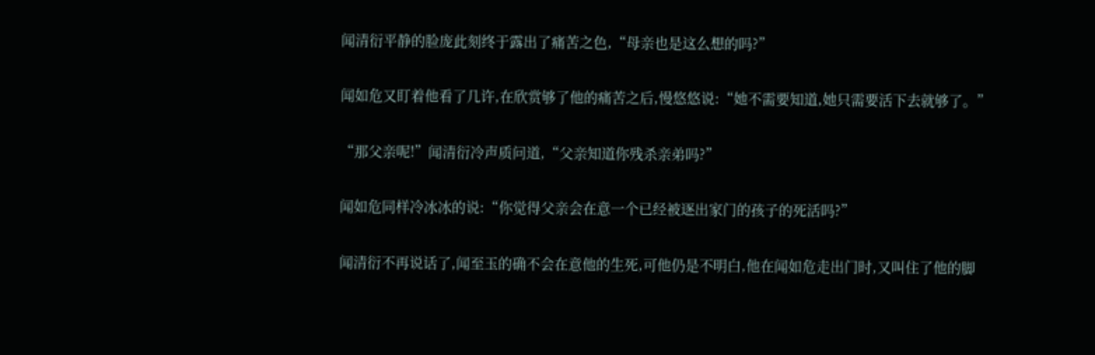闻清衍平静的脸庞此刻终于露出了痛苦之色,“母亲也是这么想的吗?”

闻如危又盯着他看了几许,在欣赏够了他的痛苦之后,慢悠悠说:“她不需要知道,她只需要活下去就够了。”

“那父亲呢!”闻清衍冷声质问道,“父亲知道你残杀亲弟吗?”

闻如危同样冷冰冰的说:“你觉得父亲会在意一个已经被逐出家门的孩子的死活吗?”

闻清衍不再说话了,闻至玉的确不会在意他的生死,可他仍是不明白,他在闻如危走出门时,又叫住了他的脚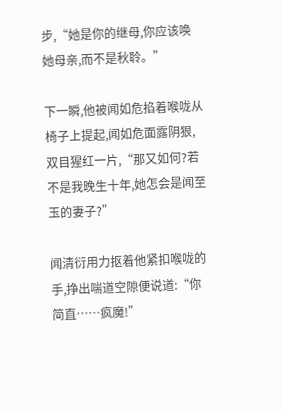步,“她是你的继母,你应该唤她母亲,而不是秋聆。”

下一瞬,他被闻如危掐着喉咙从椅子上提起,闻如危面露阴狠,双目猩红一片,“那又如何?若不是我晚生十年,她怎会是闻至玉的妻子?”

闻清衍用力抠着他紧扣喉咙的手,挣出喘道空隙便说道:“你简直……疯魔!”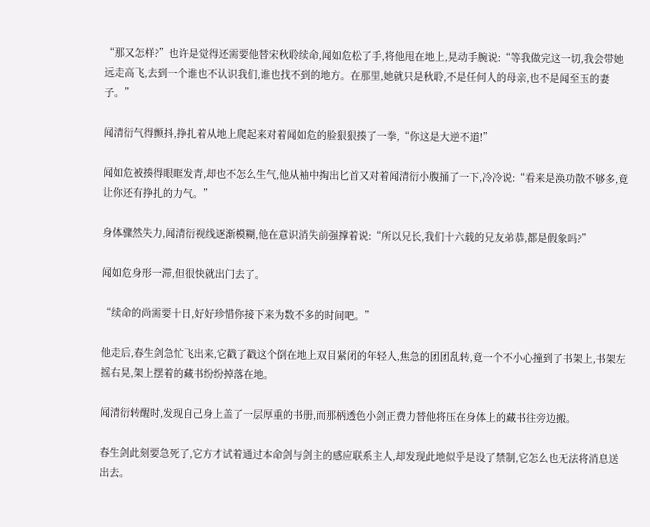“那又怎样?”也许是觉得还需要他替宋秋聆续命,闻如危松了手,将他甩在地上,晃动手腕说:“等我做完这一切,我会带她远走高飞,去到一个谁也不认识我们,谁也找不到的地方。在那里,她就只是秋聆,不是任何人的母亲,也不是闻至玉的妻子。”

闻清衍气得颤抖,挣扎着从地上爬起来对着闻如危的脸狠狠揍了一拳,“你这是大逆不道!”

闻如危被揍得眼眶发青,却也不怎么生气,他从袖中掏出匕首又对着闻清衍小腹捅了一下,冷冷说:“看来是涣功散不够多,竟让你还有挣扎的力气。”

身体骤然失力,闻清衍视线逐渐模糊,他在意识消失前强撑着说:“所以兄长,我们十六载的兄友弟恭,都是假象吗?”

闻如危身形一滞,但很快就出门去了。

“续命的尚需要十日,好好珍惜你接下来为数不多的时间吧。”

他走后,春生剑急忙飞出来,它戳了戳这个倒在地上双目紧闭的年轻人,焦急的团团乱转,竟一个不小心撞到了书架上,书架左摇右晃,架上摆着的藏书纷纷掉落在地。

闻清衍转醒时,发现自己身上盖了一层厚重的书册,而那柄透色小剑正费力替他将压在身体上的藏书往旁边搬。

春生剑此刻要急死了,它方才试着通过本命剑与剑主的感应联系主人,却发现此地似乎是设了禁制,它怎么也无法将消息送出去。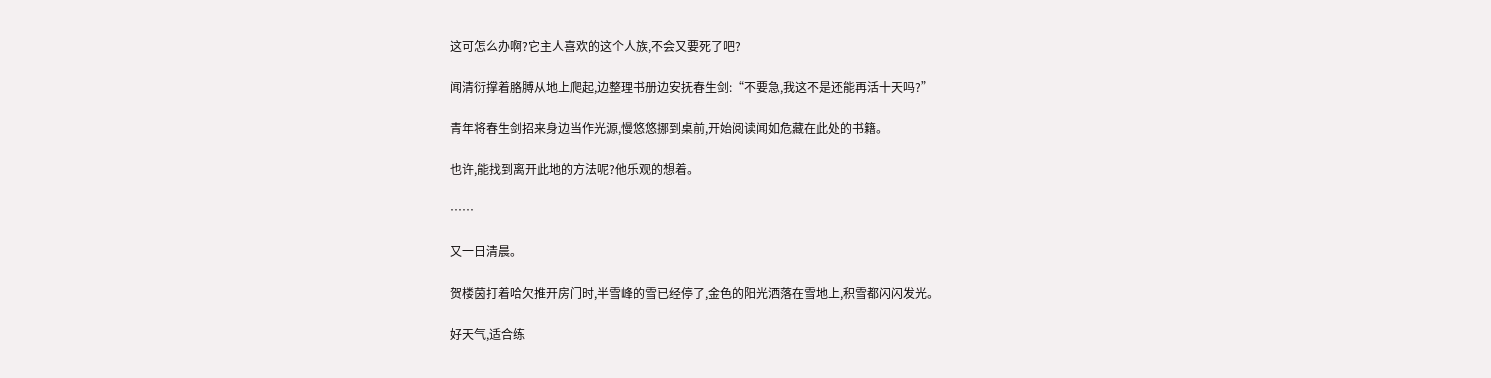这可怎么办啊?它主人喜欢的这个人族,不会又要死了吧?

闻清衍撑着胳膊从地上爬起,边整理书册边安抚春生剑:“不要急,我这不是还能再活十天吗?”

青年将春生剑招来身边当作光源,慢悠悠挪到桌前,开始阅读闻如危藏在此处的书籍。

也许,能找到离开此地的方法呢?他乐观的想着。

……

又一日清晨。

贺楼茵打着哈欠推开房门时,半雪峰的雪已经停了,金色的阳光洒落在雪地上,积雪都闪闪发光。

好天气,适合练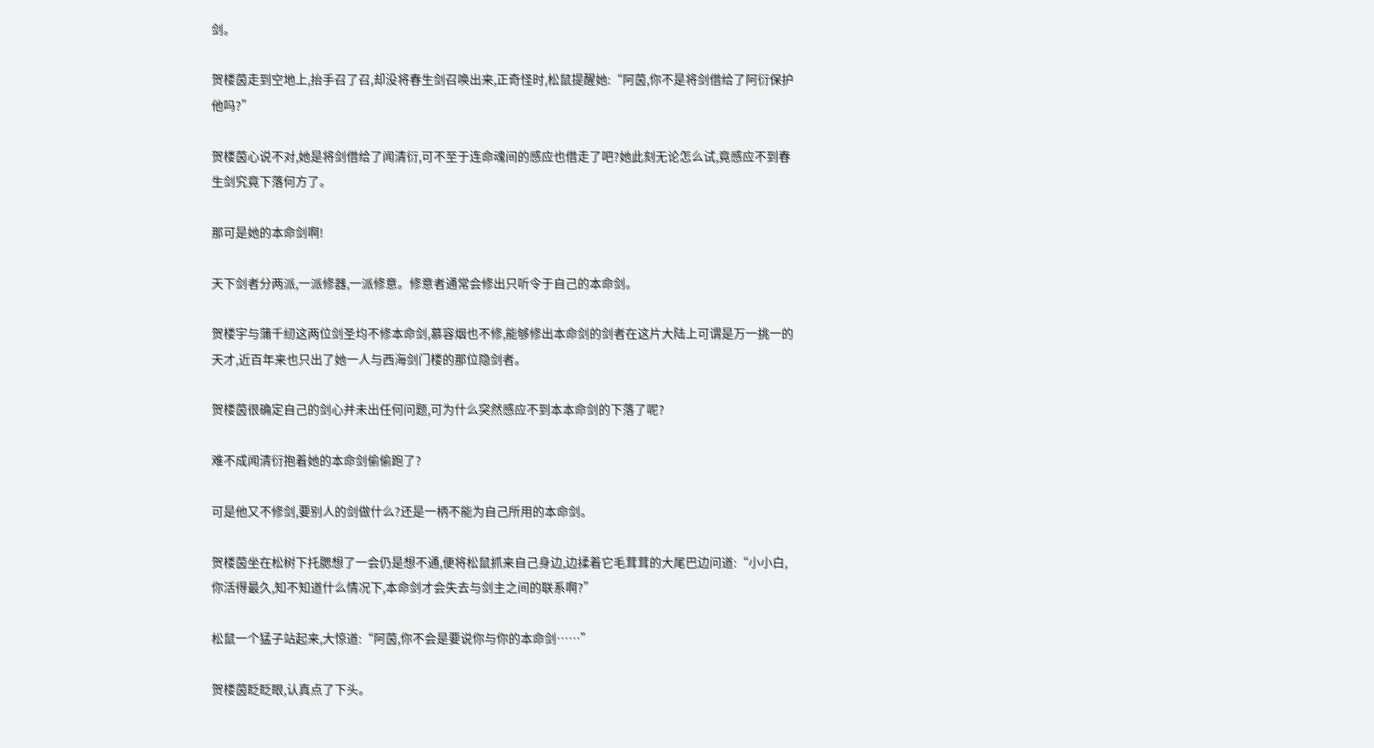剑。

贺楼茵走到空地上,抬手召了召,却没将春生剑召唤出来,正奇怪时,松鼠提醒她:“阿茵,你不是将剑借给了阿衍保护他吗?”

贺楼茵心说不对,她是将剑借给了闻清衍,可不至于连命魂间的感应也借走了吧?她此刻无论怎么试,竟感应不到春生剑究竟下落何方了。

那可是她的本命剑啊!

天下剑者分两派,一派修器,一派修意。修意者通常会修出只听令于自己的本命剑。

贺楼宇与蒲千纫这两位剑圣均不修本命剑,慕容烟也不修,能够修出本命剑的剑者在这片大陆上可谓是万一挑一的天才,近百年来也只出了她一人与西海剑门楼的那位隐剑者。

贺楼茵很确定自己的剑心并未出任何问题,可为什么突然感应不到本本命剑的下落了呢?

难不成闻清衍抱着她的本命剑偷偷跑了?

可是他又不修剑,要别人的剑做什么?还是一柄不能为自己所用的本命剑。

贺楼茵坐在松树下托腮想了一会仍是想不通,便将松鼠抓来自己身边,边揉着它毛茸茸的大尾巴边问道:“小小白,你活得最久,知不知道什么情况下,本命剑才会失去与剑主之间的联系啊?”

松鼠一个猛子站起来,大惊道:“阿茵,你不会是要说你与你的本命剑……”

贺楼茵眨眨眼,认真点了下头。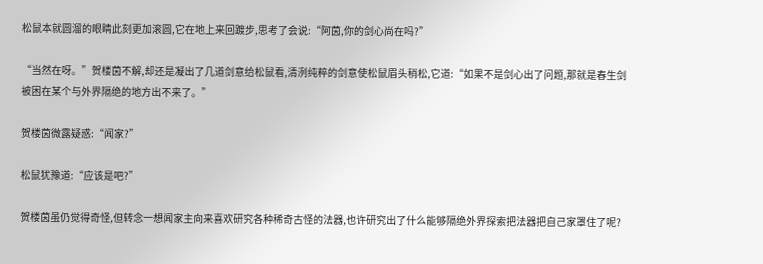松鼠本就圆溜的眼睛此刻更加滚圆,它在地上来回踱步,思考了会说:“阿茵,你的剑心尚在吗?”

“当然在呀。”贺楼茵不解,却还是凝出了几道剑意给松鼠看,清洌纯粹的剑意使松鼠眉头稍松,它道:“如果不是剑心出了问题,那就是春生剑被困在某个与外界隔绝的地方出不来了。”

贺楼茵微露疑惑:“闻家?”

松鼠犹豫道:“应该是吧?”

贺楼茵虽仍觉得奇怪,但转念一想闻家主向来喜欢研究各种稀奇古怪的法器,也许研究出了什么能够隔绝外界探索把法器把自己家罩住了呢?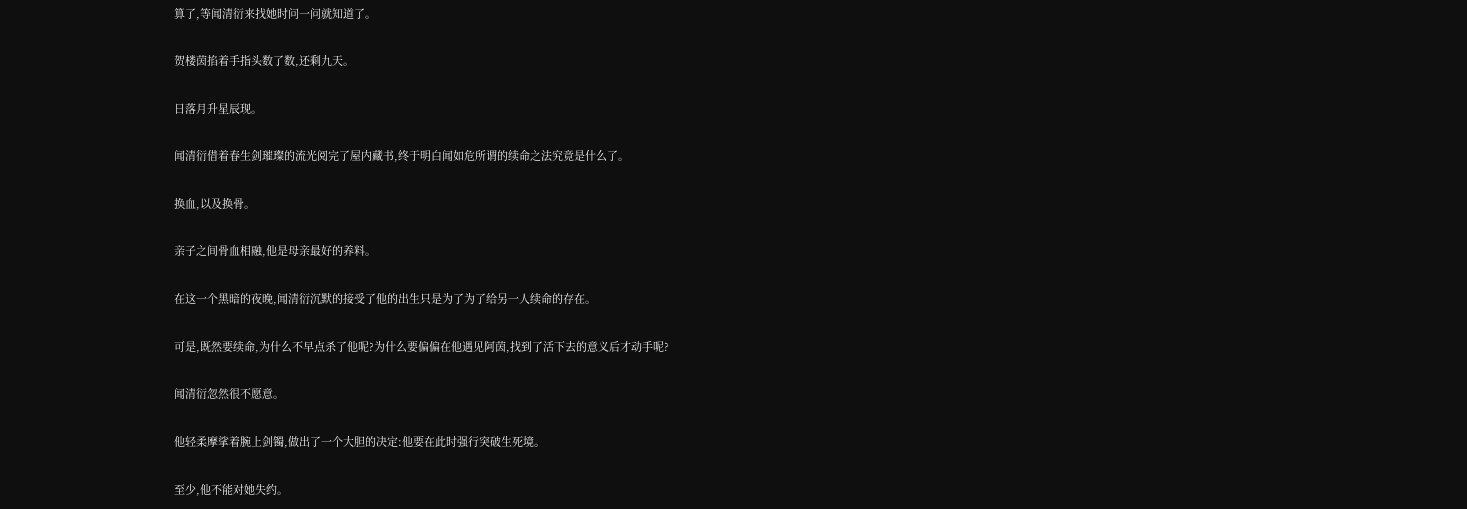算了,等闻清衍来找她时问一问就知道了。

贺楼茵掐着手指头数了数,还剩九天。

日落月升星辰现。

闻清衍借着春生剑璀璨的流光阅完了屋内藏书,终于明白闻如危所谓的续命之法究竟是什么了。

换血,以及换骨。

亲子之间骨血相融,他是母亲最好的养料。

在这一个黑暗的夜晚,闻清衍沉默的接受了他的出生只是为了为了给另一人续命的存在。

可是,既然要续命,为什么不早点杀了他呢?为什么要偏偏在他遇见阿茵,找到了活下去的意义后才动手呢?

闻清衍忽然很不愿意。

他轻柔摩挲着腕上剑镯,做出了一个大胆的决定:他要在此时强行突破生死境。

至少,他不能对她失约。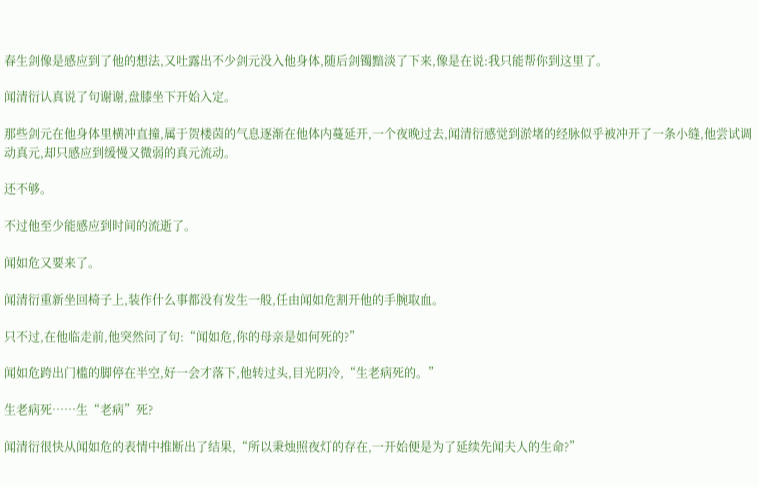春生剑像是感应到了他的想法,又吐露出不少剑元没入他身体,随后剑镯黯淡了下来,像是在说:我只能帮你到这里了。

闻清衍认真说了句谢谢,盘膝坐下开始入定。

那些剑元在他身体里横冲直撞,属于贺楼茵的气息逐渐在他体内蔓延开,一个夜晚过去,闻清衍感觉到淤堵的经脉似乎被冲开了一条小缝,他尝试调动真元,却只感应到缓慢又微弱的真元流动。

还不够。

不过他至少能感应到时间的流逝了。

闻如危又要来了。

闻清衍重新坐回椅子上,装作什么事都没有发生一般,任由闻如危割开他的手腕取血。

只不过,在他临走前,他突然问了句:“闻如危,你的母亲是如何死的?”

闻如危跨出门槛的脚停在半空,好一会才落下,他转过头,目光阴冷,“生老病死的。”

生老病死……生“老病”死?

闻清衍很快从闻如危的表情中推断出了结果,“所以秉烛照夜灯的存在,一开始便是为了延续先闻夫人的生命?”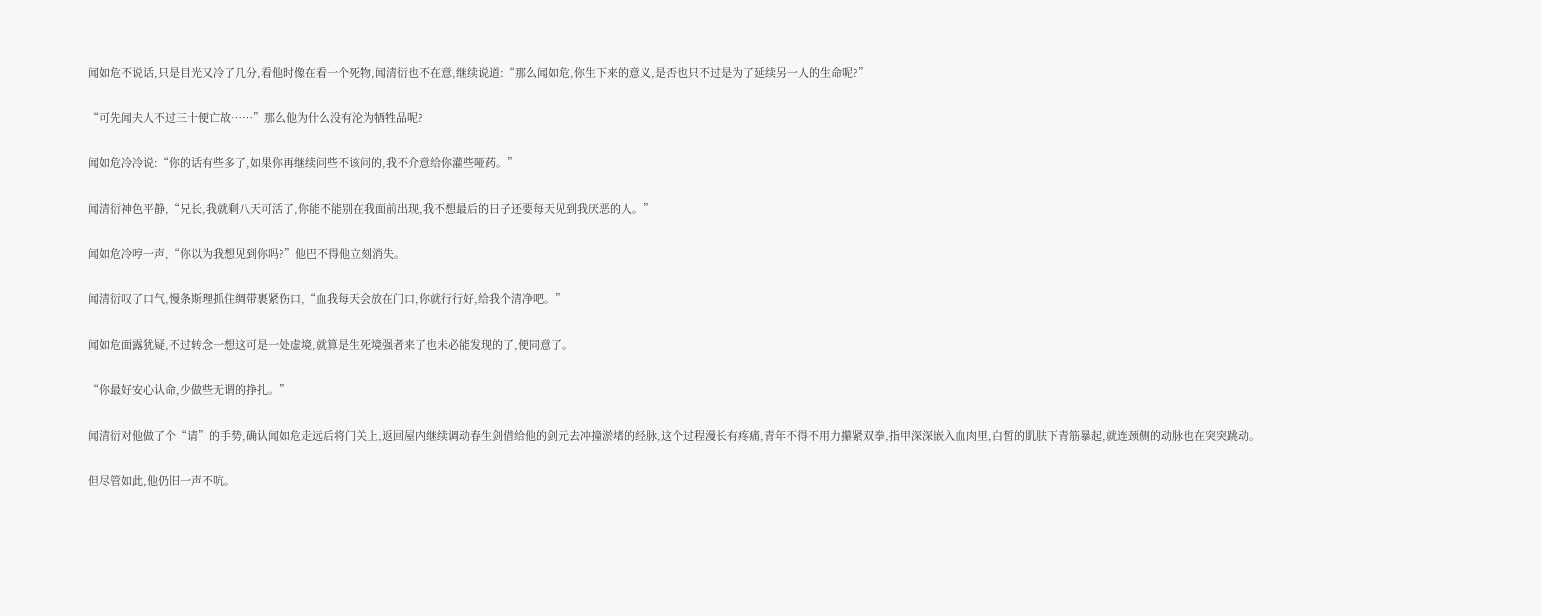闻如危不说话,只是目光又冷了几分,看他时像在看一个死物,闻清衍也不在意,继续说道:“那么闻如危,你生下来的意义,是否也只不过是为了延续另一人的生命呢?”

“可先闻夫人不过三十便亡故……”那么他为什么没有沦为牺牲品呢?

闻如危冷冷说:“你的话有些多了,如果你再继续问些不该问的,我不介意给你灌些哑药。”

闻清衍神色平静,“兄长,我就剩八天可活了,你能不能别在我面前出现,我不想最后的日子还要每天见到我厌恶的人。”

闻如危冷哼一声,“你以为我想见到你吗?”他巴不得他立刻消失。

闻清衍叹了口气,慢条斯理抓住绸带裹紧伤口,“血我每天会放在门口,你就行行好,给我个清净吧。”

闻如危面露犹疑,不过转念一想这可是一处虚境,就算是生死境强者来了也未必能发现的了,便同意了。

“你最好安心认命,少做些无谓的挣扎。”

闻清衍对他做了个“请”的手势,确认闻如危走远后将门关上,返回屋内继续调动春生剑借给他的剑元去冲撞淤堵的经脉,这个过程漫长有疼痛,青年不得不用力攥紧双拳,指甲深深嵌入血肉里,白皙的肌肤下青筋暴起,就连颈侧的动脉也在突突跳动。

但尽管如此,他仍旧一声不吭。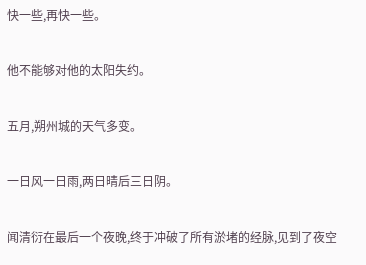快一些,再快一些。

他不能够对他的太阳失约。

五月,朔州城的天气多变。

一日风一日雨,两日晴后三日阴。

闻清衍在最后一个夜晚,终于冲破了所有淤堵的经脉,见到了夜空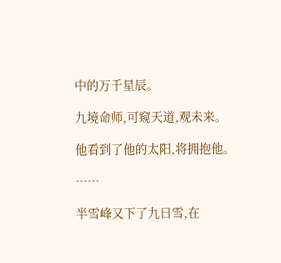中的万千星辰。

九境命师,可窥天道,观未来。

他看到了他的太阳,将拥抱他。

……

半雪峰又下了九日雪,在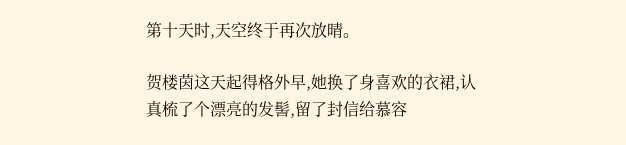第十天时,天空终于再次放晴。

贺楼茵这天起得格外早,她换了身喜欢的衣裙,认真梳了个漂亮的发髻,留了封信给慕容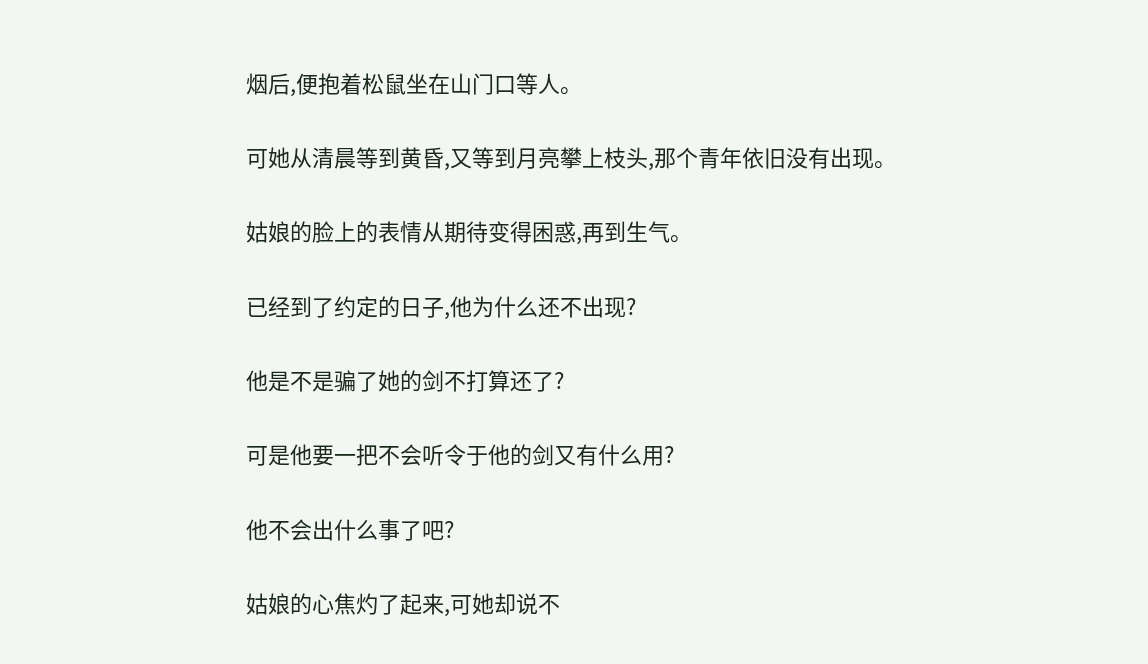烟后,便抱着松鼠坐在山门口等人。

可她从清晨等到黄昏,又等到月亮攀上枝头,那个青年依旧没有出现。

姑娘的脸上的表情从期待变得困惑,再到生气。

已经到了约定的日子,他为什么还不出现?

他是不是骗了她的剑不打算还了?

可是他要一把不会听令于他的剑又有什么用?

他不会出什么事了吧?

姑娘的心焦灼了起来,可她却说不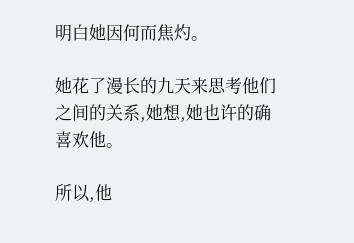明白她因何而焦灼。

她花了漫长的九天来思考他们之间的关系,她想,她也许的确喜欢他。

所以,他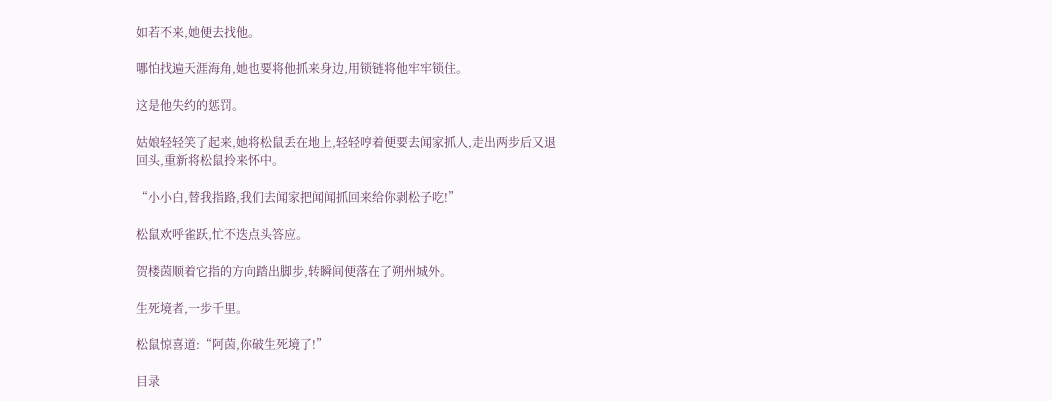如若不来,她便去找他。

哪怕找遍天涯海角,她也要将他抓来身边,用锁链将他牢牢锁住。

这是他失约的惩罚。

姑娘轻轻笑了起来,她将松鼠丢在地上,轻轻哼着便要去闻家抓人,走出两步后又退回头,重新将松鼠拎来怀中。

“小小白,替我指路,我们去闻家把闻闻抓回来给你剥松子吃!”

松鼠欢呼雀跃,忙不迭点头答应。

贺楼茵顺着它指的方向踏出脚步,转瞬间便落在了朔州城外。

生死境者,一步千里。

松鼠惊喜道:“阿茵,你破生死境了!”

目录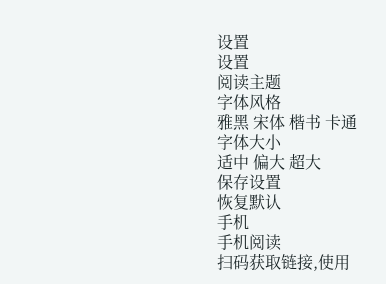设置
设置
阅读主题
字体风格
雅黑 宋体 楷书 卡通
字体大小
适中 偏大 超大
保存设置
恢复默认
手机
手机阅读
扫码获取链接,使用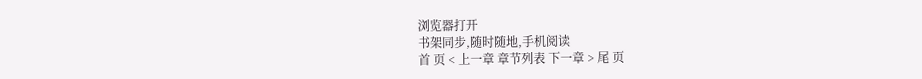浏览器打开
书架同步,随时随地,手机阅读
首 页 < 上一章 章节列表 下一章 > 尾 页